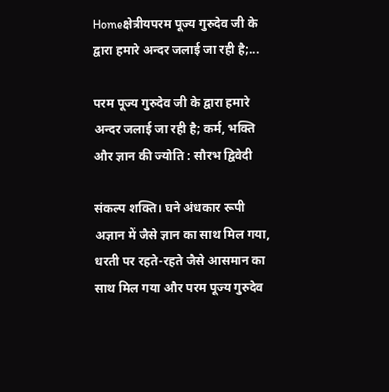Homeक्षेत्रीयपरम पूज्य गुरुदेव जी के द्वारा हमारे अन्दर जलाई जा रही है;...

परम पूज्य गुरुदेव जी के द्वारा हमारे अन्दर जलाई जा रही है; कर्म, भक्ति और ज्ञान की ज्योति : सौरभ द्विवेदी

संकल्प शक्ति। घने अंधकार रूपी अज्ञान में जैसे ज्ञान का साथ मिल गया, धरती पर रहते-रहते जैसे आसमान का साथ मिल गया और परम पूज्य गुरुदेव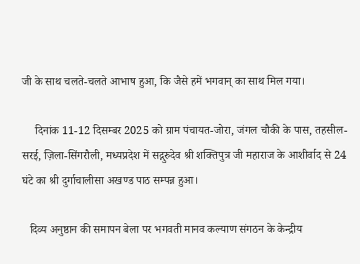जी के साथ चलते-चलते आभाष हुआ, कि जैसे हमें भगवान् का साथ मिल गया।

     दिनांक 11-12 दिसम्बर 2025 को ग्राम पंचायत-जोरा, जंगल चौकी के पास, तहसील-सरई, ज़िला-सिंगरौली, मध्यप्रदेश में सद्गुरुदेव श्री शक्तिपुत्र जी महाराज के आशीर्वाद से 24 घंटे का श्री दुर्गाचालीसा अखण्ड पाठ सम्पन्न हुआ।

   दिव्य अनुष्ठान की समापन बेला पर भगवती मानव कल्याण संगठन के केन्द्रीय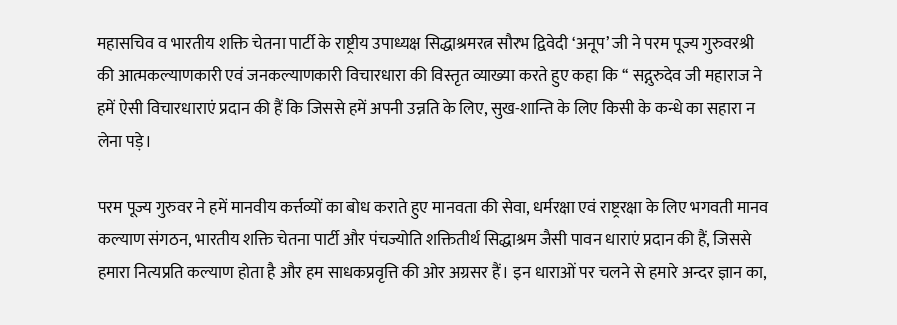महासचिव व भारतीय शक्ति चेतना पार्टी के राष्ट्रीय उपाध्यक्ष सिद्धाश्रमरत्न सौरभ द्विवेदी ‘अनूप’ जी ने परम पूज्य गुरुवरश्री की आत्मकल्याणकारी एवं जनकल्याणकारी विचारधारा की विस्तृत व्याख्या करते हुए कहा कि ‘‘ सद्गुरुदेव जी महाराज ने हमें ऐसी विचारधाराएं प्रदान की हैं कि जिससे हमें अपनी उन्नति के लिए, सुख-शान्ति के लिए किसी के कन्धे का सहारा न लेना पड़े।

परम पूज्य गुरुवर ने हमें मानवीय कर्त्तव्यों का बोध कराते हुए मानवता की सेवा, धर्मरक्षा एवं राष्ट्ररक्षा के लिए भगवती मानव कल्याण संगठन, भारतीय शक्ति चेतना पार्टी और पंचज्योति शक्तितीर्थ सिद्धाश्रम जैसी पावन धाराएं प्रदान की हैं, जिससे हमारा नित्यप्रति कल्याण होता है और हम साधकप्रवृत्ति की ओर अग्रसर हैं। इन धाराओं पर चलने से हमारे अन्दर ज्ञान का,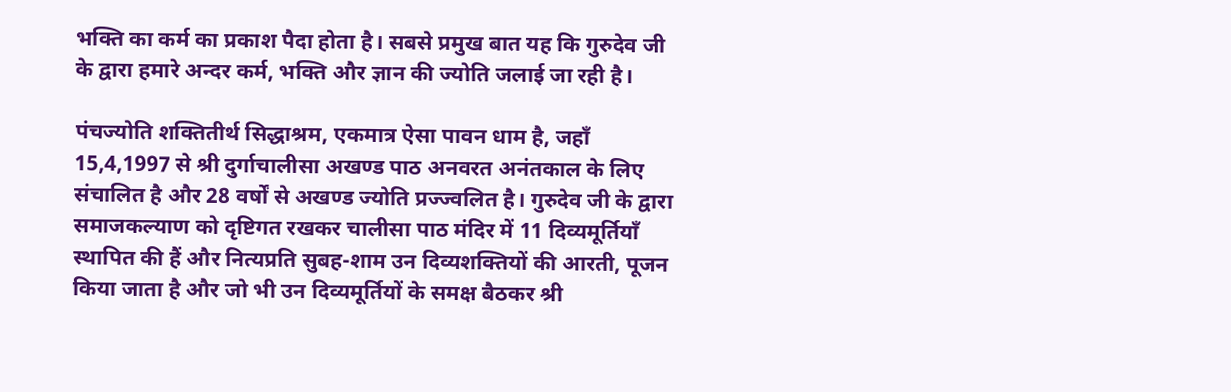भक्ति का कर्म का प्रकाश पैदा होता है। सबसे प्रमुख बात यह कि गुरुदेव जी के द्वारा हमारे अन्दर कर्म, भक्ति और ज्ञान की ज्योति जलाई जा रही है।

पंचज्योति शक्तितीर्थ सिद्धाश्रम, एकमात्र ऐसा पावन धाम है, जहाँ 15,4,1997 से श्री दुर्गाचालीसा अखण्ड पाठ अनवरत अनंतकाल के लिए संचालित है और 28 वर्षों से अखण्ड ज्योति प्रज्ज्वलित है। गुरुदेव जी के द्वारा समाजकल्याण को दृष्टिगत रखकर चालीसा पाठ मंदिर में 11 दिव्यमूर्तियाँ स्थापित की हैं और नित्यप्रति सुबह-शाम उन दिव्यशक्तियों की आरती, पूजन किया जाता है और जो भी उन दिव्यमूर्तियों के समक्ष बैठकर श्री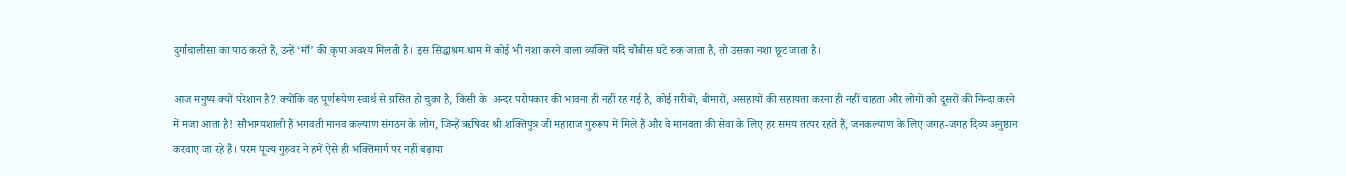दुर्गाचालीसा का पाठ करते हैं, उन्हें ‘माँ’ की कृपा अवश्य मिलती है। इस सिद्धाश्रम धाम में कोई भी नशा करने वाला व्यक्ति यदि चौबीस घंटे रुक जाता है, तो उसका नशा छूट जाता है।

आज मनुष्य क्यों परेशान है? क्योंकि वह पूर्णरूपेण स्वार्थ से ग्रसित हो चुका है, किसी के  अन्दर परोपकार की भावना ही नहीं रह गई है, कोई ग़रीबों, बीमारों, असहायों की सहायता करना ही नहीं चाहता और लोगों को दूसरों की निन्दा करने में मजा आता है! सौभाग्यशाली हैं भगवती मानव कल्याण संगठन के लोग, जिन्हें ऋषिवर श्री शक्तिपुत्र जी महाराज गुरुरूप में मिले हैं और वे मानवता की सेवा के लिए हर समय तत्पर रहते हैं, जनकल्याण के लिए जगह-जगह दिव्य अनुष्ठान करवाए जा रहे हैं। परम पूज्य गुरुवर ने हमें ऐसे ही भक्तिमार्ग पर नहीं बढ़ाया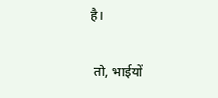है।

 तो, भाईयों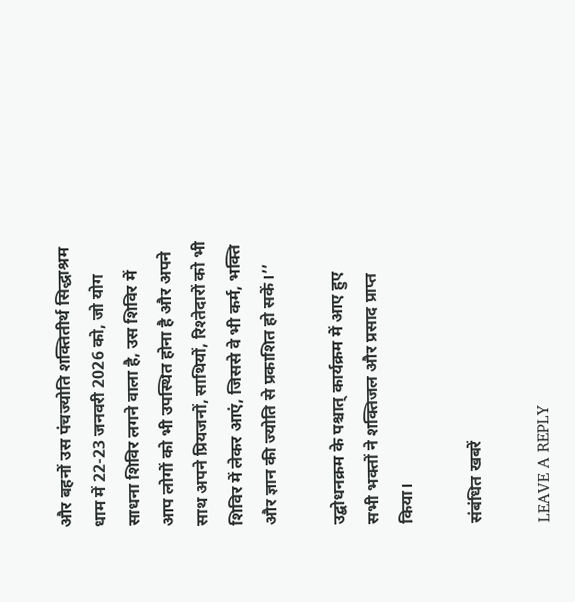और बहनों उस पंचज्योति शक्तितीर्थ सिद्धाश्रम धाम में 22-23 जनवरी 2026 को, जो योग साधना शिविर लगने वाला है, उस शिविर में आप लोगों को भी उपस्थित होना है और अपने साथ अपने प्रियजनों, साथियों, रिश्तेदारों को भी शिविर में लेकर आएं, जिससे वे भी कर्म, भक्ति और ज्ञान की ज्योति से प्रकाशित हो सकें।’’

उद्बोधनक्रम के पश्चात् कार्यक्रम में आए हुए सभी भक्तों ने शक्तिजल और प्रसाद प्राप्त किया।

संबंधित खबरें

LEAVE A REPLY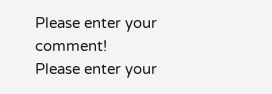Please enter your comment!
Please enter your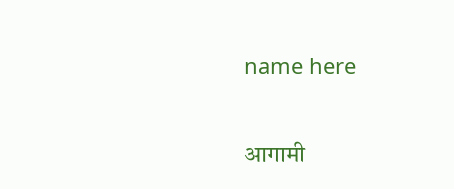name here

आगामी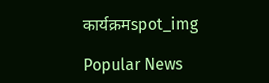कार्यक्रमspot_img

Popular News